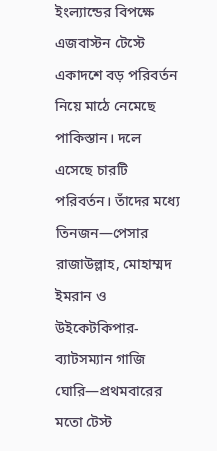ইংল্যান্ডের বিপক্ষে এজবাস্টন টেস্টে একাদশে বড় পরিবর্তন নিয়ে মাঠে নেমেছে পাকিস্তান। দলে এসেছে চারটি পরিবর্তন। তাঁদের মধ্যে তিনজন—পেসার রাজাউল্লাহ, মোহাম্মদ ইমরান ও উইকেটকিপার-ব্যাটসম্যান গাজি ঘোরি—প্রথমবারের মতো টেস্ট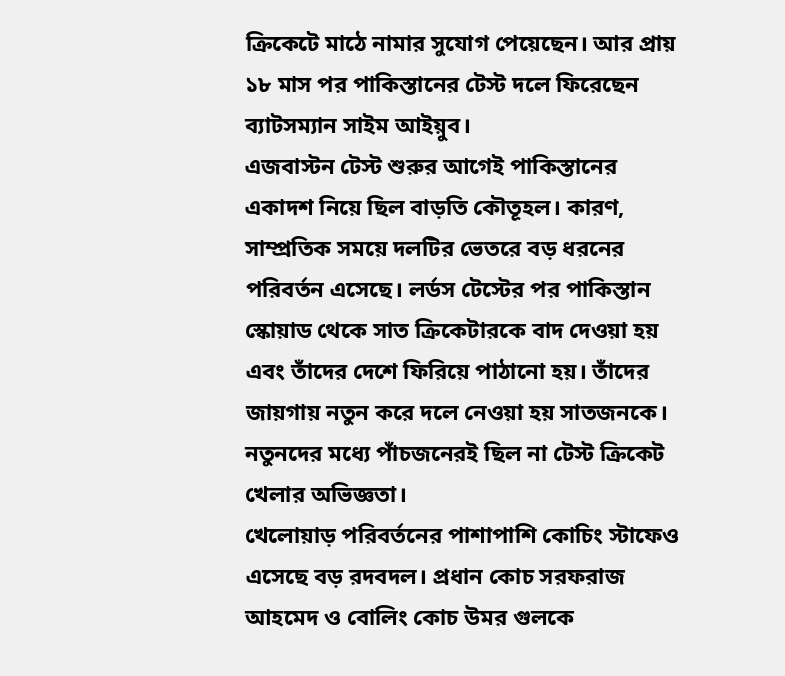ক্রিকেটে মাঠে নামার সুযোগ পেয়েছেন। আর প্রায় ১৮ মাস পর পাকিস্তানের টেস্ট দলে ফিরেছেন ব্যাটসম্যান সাইম আইয়ুব।
এজবাস্টন টেস্ট শুরুর আগেই পাকিস্তানের একাদশ নিয়ে ছিল বাড়তি কৌতূহল। কারণ, সাম্প্রতিক সময়ে দলটির ভেতরে বড় ধরনের পরিবর্তন এসেছে। লর্ডস টেস্টের পর পাকিস্তান স্কোয়াড থেকে সাত ক্রিকেটারকে বাদ দেওয়া হয় এবং তাঁদের দেশে ফিরিয়ে পাঠানো হয়। তাঁদের জায়গায় নতুন করে দলে নেওয়া হয় সাতজনকে। নতুনদের মধ্যে পাঁচজনেরই ছিল না টেস্ট ক্রিকেট খেলার অভিজ্ঞতা।
খেলোয়াড় পরিবর্তনের পাশাপাশি কোচিং স্টাফেও এসেছে বড় রদবদল। প্রধান কোচ সরফরাজ আহমেদ ও বোলিং কোচ উমর গুলকে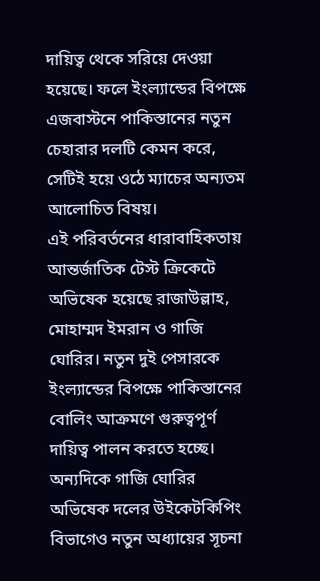দায়িত্ব থেকে সরিয়ে দেওয়া হয়েছে। ফলে ইংল্যান্ডের বিপক্ষে এজবাস্টনে পাকিস্তানের নতুন চেহারার দলটি কেমন করে, সেটিই হয়ে ওঠে ম্যাচের অন্যতম আলোচিত বিষয়।
এই পরিবর্তনের ধারাবাহিকতায় আন্তর্জাতিক টেস্ট ক্রিকেটে অভিষেক হয়েছে রাজাউল্লাহ, মোহাম্মদ ইমরান ও গাজি ঘোরির। নতুন দুই পেসারকে ইংল্যান্ডের বিপক্ষে পাকিস্তানের বোলিং আক্রমণে গুরুত্বপূর্ণ দায়িত্ব পালন করতে হচ্ছে। অন্যদিকে গাজি ঘোরির অভিষেক দলের উইকেটকিপিং বিভাগেও নতুন অধ্যায়ের সূচনা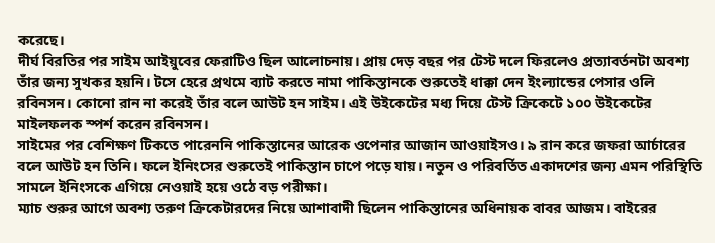করেছে।
দীর্ঘ বিরতির পর সাইম আইয়ুবের ফেরাটিও ছিল আলোচনায়। প্রায় দেড় বছর পর টেস্ট দলে ফিরলেও প্রত্যাবর্তনটা অবশ্য তাঁর জন্য সুখকর হয়নি। টসে হেরে প্রথমে ব্যাট করতে নামা পাকিস্তানকে শুরুতেই ধাক্কা দেন ইংল্যান্ডের পেসার ওলি রবিনসন। কোনো রান না করেই তাঁর বলে আউট হন সাইম। এই উইকেটের মধ্য দিয়ে টেস্ট ক্রিকেটে ১০০ উইকেটের মাইলফলক স্পর্শ করেন রবিনসন।
সাইমের পর বেশিক্ষণ টিকতে পারেননি পাকিস্তানের আরেক ওপেনার আজান আওয়াইসও। ৯ রান করে জফরা আর্চারের বলে আউট হন তিনি। ফলে ইনিংসের শুরুতেই পাকিস্তান চাপে পড়ে যায়। নতুন ও পরিবর্তিত একাদশের জন্য এমন পরিস্থিতি সামলে ইনিংসকে এগিয়ে নেওয়াই হয়ে ওঠে বড় পরীক্ষা।
ম্যাচ শুরুর আগে অবশ্য তরুণ ক্রিকেটারদের নিয়ে আশাবাদী ছিলেন পাকিস্তানের অধিনায়ক বাবর আজম। বাইরের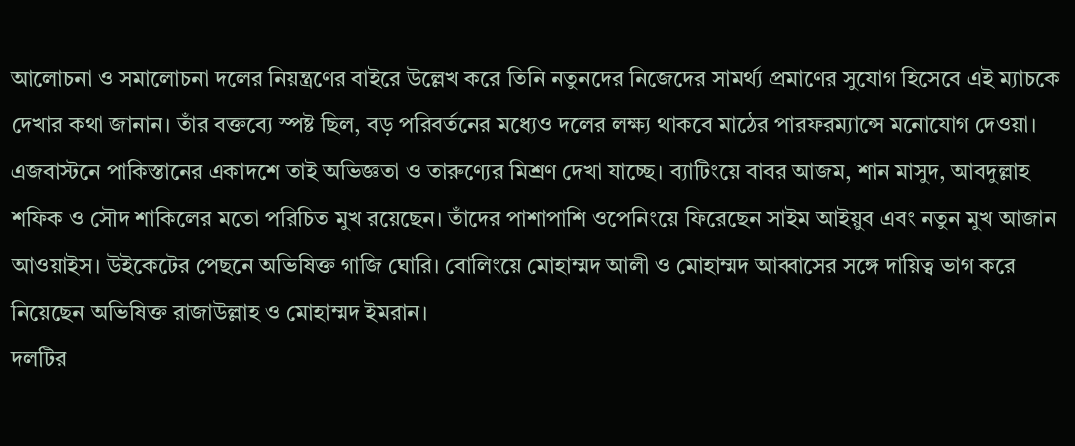আলোচনা ও সমালোচনা দলের নিয়ন্ত্রণের বাইরে উল্লেখ করে তিনি নতুনদের নিজেদের সামর্থ্য প্রমাণের সুযোগ হিসেবে এই ম্যাচকে দেখার কথা জানান। তাঁর বক্তব্যে স্পষ্ট ছিল, বড় পরিবর্তনের মধ্যেও দলের লক্ষ্য থাকবে মাঠের পারফরম্যান্সে মনোযোগ দেওয়া।
এজবাস্টনে পাকিস্তানের একাদশে তাই অভিজ্ঞতা ও তারুণ্যের মিশ্রণ দেখা যাচ্ছে। ব্যাটিংয়ে বাবর আজম, শান মাসুদ, আবদুল্লাহ শফিক ও সৌদ শাকিলের মতো পরিচিত মুখ রয়েছেন। তাঁদের পাশাপাশি ওপেনিংয়ে ফিরেছেন সাইম আইয়ুব এবং নতুন মুখ আজান আওয়াইস। উইকেটের পেছনে অভিষিক্ত গাজি ঘোরি। বোলিংয়ে মোহাম্মদ আলী ও মোহাম্মদ আব্বাসের সঙ্গে দায়িত্ব ভাগ করে নিয়েছেন অভিষিক্ত রাজাউল্লাহ ও মোহাম্মদ ইমরান।
দলটির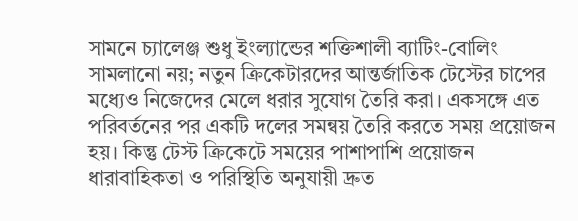সামনে চ্যালেঞ্জ শুধু ইংল্যান্ডের শক্তিশালী ব্যাটিং-বোলিং সামলানো নয়; নতুন ক্রিকেটারদের আন্তর্জাতিক টেস্টের চাপের মধ্যেও নিজেদের মেলে ধরার সুযোগ তৈরি করা। একসঙ্গে এত পরিবর্তনের পর একটি দলের সমন্বয় তৈরি করতে সময় প্রয়োজন হয়। কিন্তু টেস্ট ক্রিকেটে সময়ের পাশাপাশি প্রয়োজন ধারাবাহিকতা ও পরিস্থিতি অনুযায়ী দ্রুত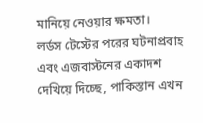মানিয়ে নেওয়ার ক্ষমতা।
লর্ডস টেস্টের পরের ঘটনাপ্রবাহ এবং এজবাস্টনের একাদশ দেখিয়ে দিচ্ছে, পাকিস্তান এখন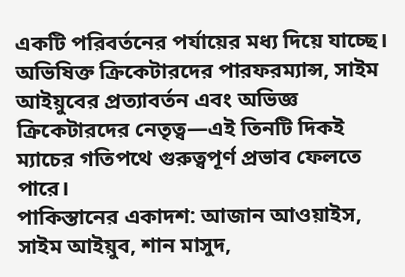একটি পরিবর্তনের পর্যায়ের মধ্য দিয়ে যাচ্ছে। অভিষিক্ত ক্রিকেটারদের পারফরম্যান্স, সাইম আইয়ুবের প্রত্যাবর্তন এবং অভিজ্ঞ ক্রিকেটারদের নেতৃত্ব—এই তিনটি দিকই ম্যাচের গতিপথে গুরুত্বপূর্ণ প্রভাব ফেলতে পারে।
পাকিস্তানের একাদশ: আজান আওয়াইস, সাইম আইয়ুব, শান মাসুদ,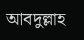আবদুল্লাহ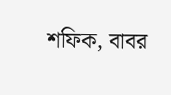শফিক, বাবর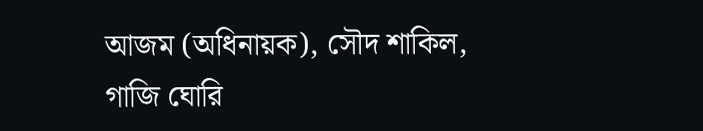আজম (অধিনায়ক), সৌদ শাকিল, গাজি ঘোরি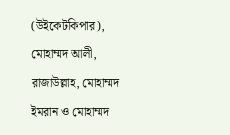(উইকেটকিপার), মোহাম্মদ আলী, রাজাউল্লাহ, মোহাম্মদ ইমরান ও মোহাম্মদ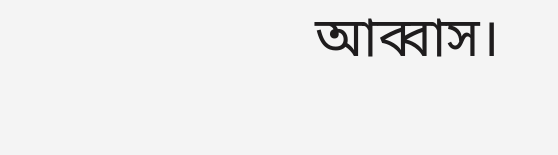আব্বাস।